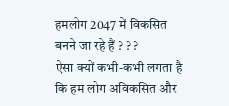हमलोग 2047 में विकसित बनने जा रहे हैं ? ? ?
ऐसा क्यों कभी-कभी लगता है कि हम लोग अविकसित और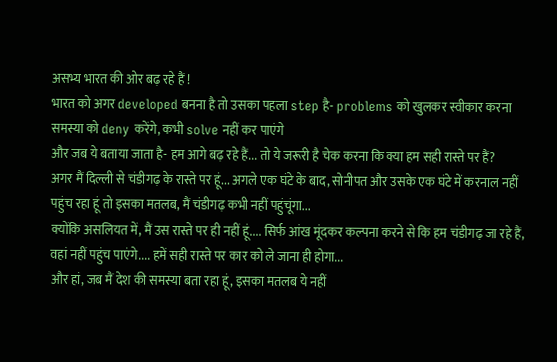असभ्य भारत की ओर बढ़ रहे हैं !
भारत को अगर developed बनना है तो उसका पहला step है- problems को खुलकर स्वीकार करना
समस्या को deny करेंगे, कभी solve नहीं कर पाएंगे
और जब ये बताया जाता है- हम आगे बढ़ रहे हैं... तो ये जरूरी है चेक करना कि क्या हम सही रास्ते पर हैं?
अगर मैं दिल्ली से चंडीगढ़ के रास्ते पर हूं... अगले एक घंटे के बाद, सोनीपत और उसके एक घंटे में करनाल नहीं पहुंच रहा हूं तो इसका मतलब, मैं चंडीगढ़ कभी नहीं पहुंचूंगा...
क्योंकि असलियत में, मैं उस रास्ते पर ही नहीं हूं.... सिर्फ आंख मूंदकर कल्पना करने से कि हम चंडीगढ़ जा रहे हैं, वहां नहीं पहुंच पाएंगे.... हमें सही रास्ते पर कार को ले जाना ही होगा...
और हां, जब मैं देश की समस्या बता रहा हूं, इसका मतलब ये नहीं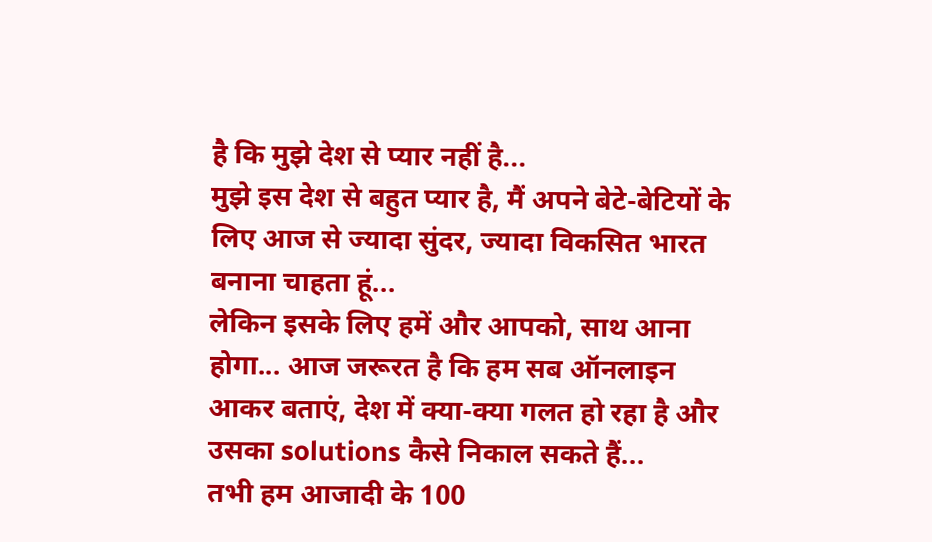है कि मुझे देश से प्यार नहीं है...
मुझे इस देश से बहुत प्यार है, मैं अपने बेटे-बेटियों के लिए आज से ज्यादा सुंदर, ज्यादा विकसित भारत बनाना चाहता हूं...
लेकिन इसके लिए हमें और आपको, साथ आना होगा... आज जरूरत है कि हम सब ऑनलाइन आकर बताएं, देश में क्या-क्या गलत हो रहा है और उसका solutions कैसे निकाल सकते हैं...
तभी हम आजादी के 100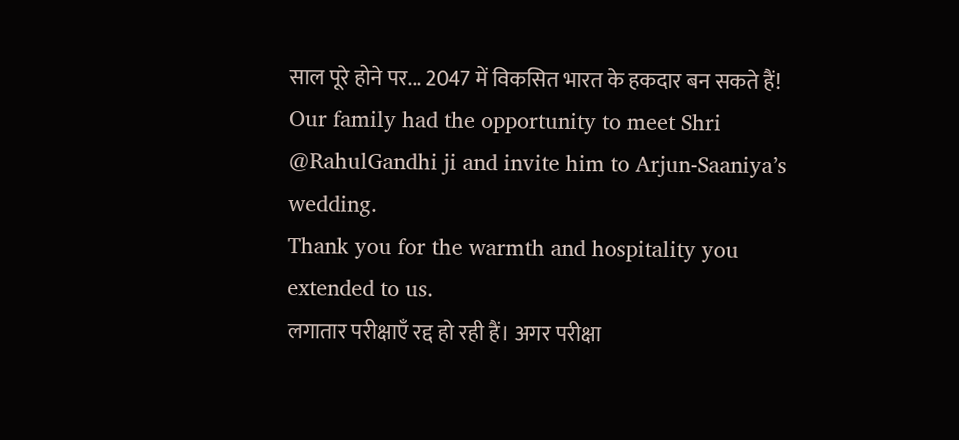साल पूरे होने पर... 2047 में विकसित भारत के हकदार बन सकते हैं!
Our family had the opportunity to meet Shri @RahulGandhi ji and invite him to Arjun-Saaniya’s wedding.
Thank you for the warmth and hospitality you extended to us.
लगातार परीक्षाएँ रद्द हो रही हैं। अगर परीक्षा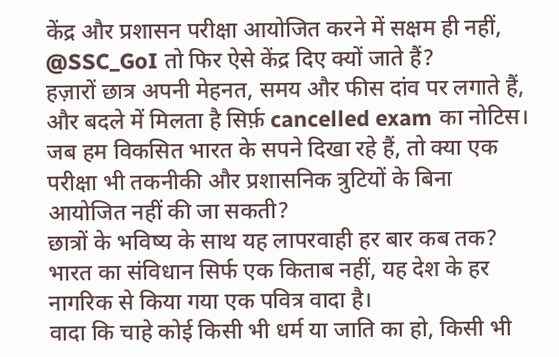केंद्र और प्रशासन परीक्षा आयोजित करने में सक्षम ही नहीं,
@SSC_GoI तो फिर ऐसे केंद्र दिए क्यों जाते हैं?
हज़ारों छात्र अपनी मेहनत, समय और फीस दांव पर लगाते हैं, और बदले में मिलता है सिर्फ़ cancelled exam का नोटिस।
जब हम विकसित भारत के सपने दिखा रहे हैं, तो क्या एक परीक्षा भी तकनीकी और प्रशासनिक त्रुटियों के बिना आयोजित नहीं की जा सकती?
छात्रों के भविष्य के साथ यह लापरवाही हर बार कब तक?
भारत का संविधान सिर्फ एक किताब नहीं, यह देश के हर नागरिक से किया गया एक पवित्र वादा है।
वादा कि चाहे कोई किसी भी धर्म या जाति का हो, किसी भी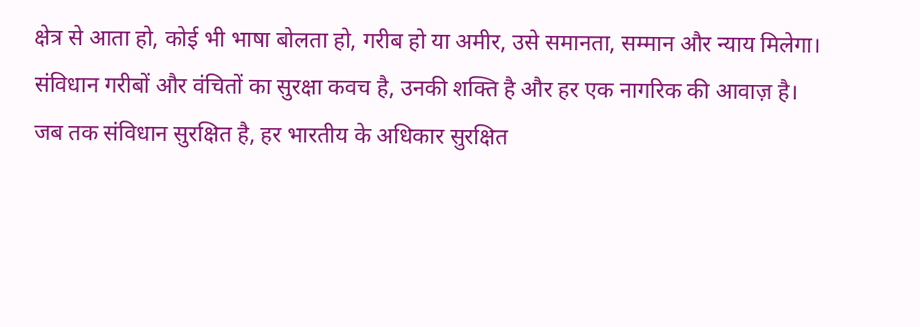क्षेत्र से आता हो, कोई भी भाषा बोलता हो, गरीब हो या अमीर, उसे समानता, सम्मान और न्याय मिलेगा।
संविधान गरीबों और वंचितों का सुरक्षा कवच है, उनकी शक्ति है और हर एक नागरिक की आवाज़ है।
जब तक संविधान सुरक्षित है, हर भारतीय के अधिकार सुरक्षित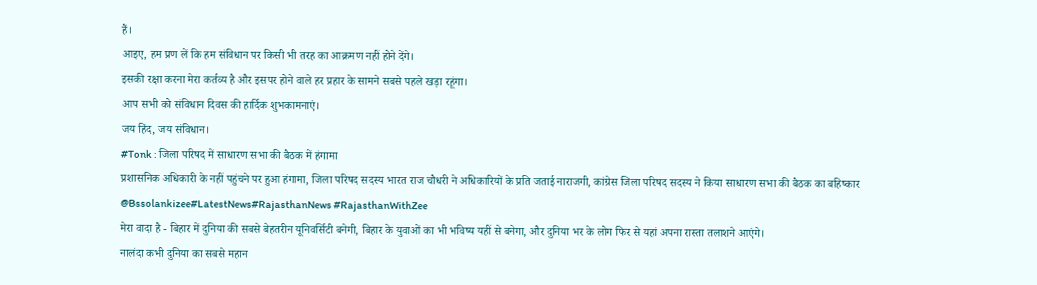हैं।
आइए, हम प्रण लें कि हम संविधान पर किसी भी तरह का आक्रमण नहीं होने देंगे।
इसकी रक्षा करना मेरा कर्तव्य है और इसपर होने वाले हर प्रहार के सामने सबसे पहले खड़ा रहूंगा।
आप सभी को संविधान दिवस की हार्दिक शुभकामनाएं।
जय हिंद, जय संविधान।
#Tonk : जिला परिषद में साधारण सभा की बैठक में हंगामा
प्रशासनिक अधिकारी के नहीं पहुंचने पर हुआ हंगामा, जिला परिषद सदस्य भारत राज चौधरी ने अधिकारियों के प्रति जताई नाराजगी, कांग्रेस जिला परिषद सदस्य ने किया साधारण सभा की बैठक का बहिष्कार
@Bssolankizee#LatestNews#RajasthanNews #RajasthanWithZee
मेरा वादा है - बिहार में दुनिया की सबसे बेहतरीन यूनिवर्सिटी बनेगी, बिहार के युवाओं का भी भविष्य यहीं से बनेगा, और दुनिया भर के लोग फिर से यहां अपना रास्ता तलाशने आएंगे।
नालंदा कभी दुनिया का सबसे महान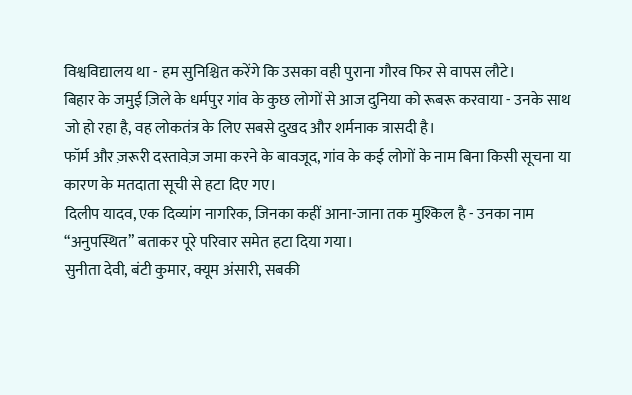विश्वविद्यालय था - हम सुनिश्चित करेंगे कि उसका वही पुराना गौरव फिर से वापस लौटे।
बिहार के जमुई ज़िले के धर्मपुर गांव के कुछ लोगों से आज दुनिया को रूबरू करवाया - उनके साथ जो हो रहा है, वह लोकतंत्र के लिए सबसे दुखद और शर्मनाक त्रासदी है।
फॉर्म और ज़रूरी दस्तावेज़ जमा करने के बावजूद, गांव के कई लोगों के नाम बिना किसी सूचना या कारण के मतदाता सूची से हटा दिए गए।
दिलीप यादव, एक दिव्यांग नागरिक, जिनका कहीं आना-जाना तक मुश्किल है - उनका नाम “अनुपस्थित” बताकर पूरे परिवार समेत हटा दिया गया।
सुनीता देवी, बंटी कुमार, क्यूम अंसारी, सबकी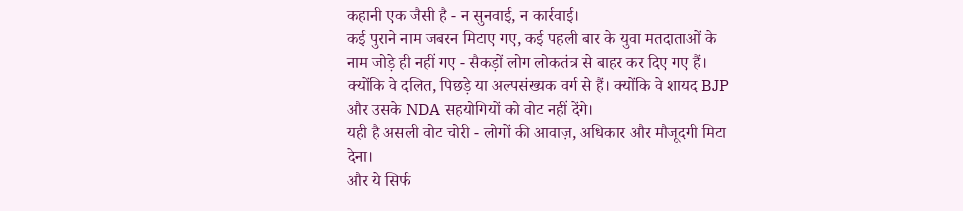कहानी एक जैसी है - न सुनवाई, न कार्रवाई।
कई पुराने नाम जबरन मिटाए गए, कई पहली बार के युवा मतदाताओं के नाम जोड़े ही नहीं गए - सैकड़ों लोग लोकतंत्र से बाहर कर दिए गए हैं। क्योंकि वे दलित, पिछड़े या अल्पसंख्यक वर्ग से हैं। क्योंकि वे शायद BJP और उसके NDA सहयोगियों को वोट नहीं देंगे।
यही है असली वोट चोरी - लोगों की आवाज़, अधिकार और मौजूदगी मिटा देना।
और ये सिर्फ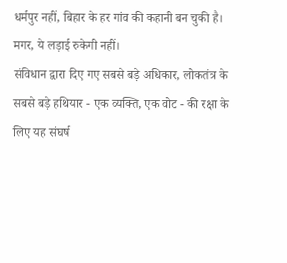धर्मपुर नहीं, बिहार के हर गांव की कहानी बन चुकी है।
मगर, ये लड़ाई रुकेगी नहीं।
संविधान द्वारा दिए गए सबसे बड़े अधिकार, लोकतंत्र के सबसे बड़े हथियार - एक व्यक्ति, एक वोट - की रक्षा के लिए यह संघर्ष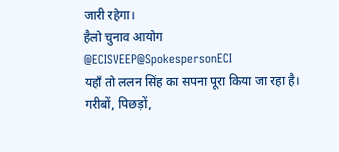जारी रहेगा।
हैलो चुनाव आयोग
@ECISVEEP@SpokespersonECI
यहाँ तो ललन सिंह का सपना पूरा किया जा रहा है। गरीबों, पिछड़ों,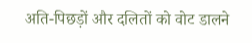अति-पिछड़ों और दलितों को वोट डालने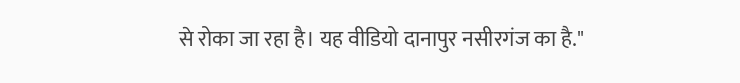से रोका जा रहा है। यह वीडियो दानापुर नसीरगंज का है."